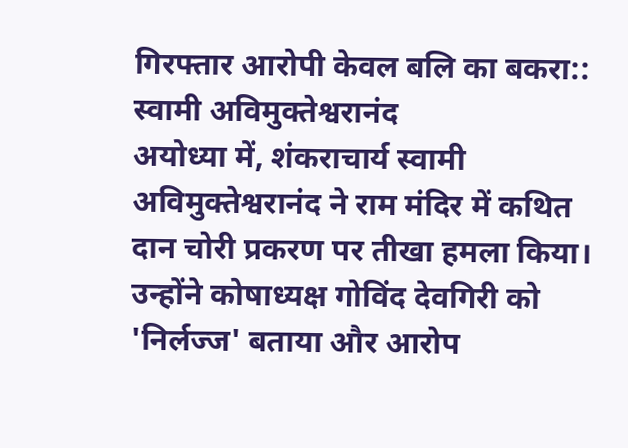गिरफ्तार आरोपी केवल बलि का बकरा:: स्वामी अविमुक्तेश्वरानंद
अयोध्या में, शंकराचार्य स्वामी अविमुक्तेश्वरानंद ने राम मंदिर में कथित दान चोरी प्रकरण पर तीखा हमला किया। उन्होंने कोषाध्यक्ष गोविंद देवगिरी को 'निर्लज्ज' बताया और आरोप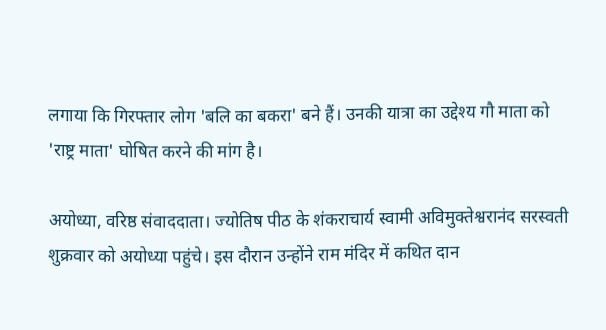लगाया कि गिरफ्तार लोग 'बलि का बकरा' बने हैं। उनकी यात्रा का उद्देश्य गौ माता को 'राष्ट्र माता' घोषित करने की मांग है।

अयोध्या, वरिष्ठ संवाददाता। ज्योतिष पीठ के शंकराचार्य स्वामी अविमुक्तेश्वरानंद सरस्वती शुक्रवार को अयोध्या पहुंचे। इस दौरान उन्होंने राम मंदिर में कथित दान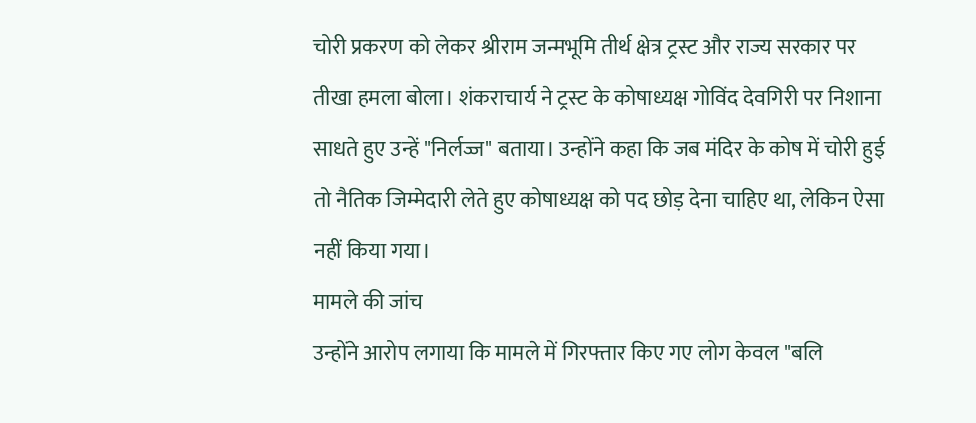चोरी प्रकरण को लेकर श्रीराम जन्मभूमि तीर्थ क्षेत्र ट्रस्ट और राज्य सरकार पर तीखा हमला बोला। शंकराचार्य ने ट्रस्ट के कोषाध्यक्ष गोविंद देवगिरी पर निशाना साधते हुए उन्हें "निर्लज्ज" बताया। उन्होंने कहा कि जब मंदिर के कोष में चोरी हुई तो नैतिक जिम्मेदारी लेते हुए कोषाध्यक्ष को पद छोड़ देना चाहिए था, लेकिन ऐसा नहीं किया गया।
मामले की जांच
उन्होंने आरोप लगाया कि मामले में गिरफ्तार किए गए लोग केवल "बलि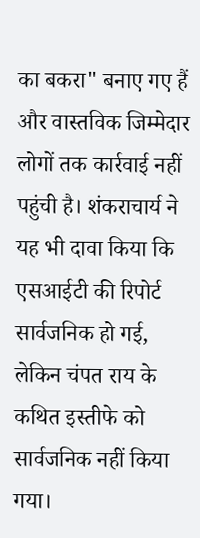का बकरा" बनाए गए हैं और वास्तविक जिम्मेदार लोगों तक कार्रवाई नहीं पहुंची है। शंकराचार्य ने यह भी दावा किया कि एसआईटी की रिपोर्ट सार्वजनिक हो गई, लेकिन चंपत राय के कथित इस्तीफे को सार्वजनिक नहीं किया गया।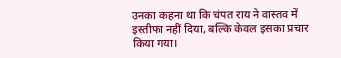उनका कहना था कि चंपत राय ने वास्तव में इस्तीफा नहीं दिया, बल्कि केवल इसका प्रचार किया गया।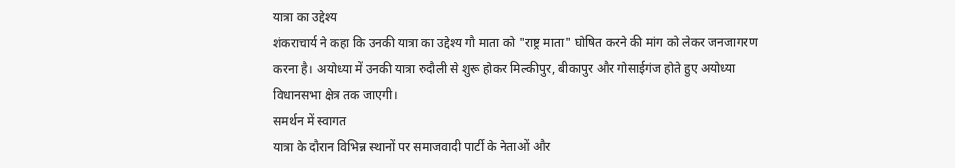यात्रा का उद्देश्य
शंकराचार्य ने कहा कि उनकी यात्रा का उद्देश्य गौ माता को "राष्ट्र माता" घोषित करने की मांग को लेकर जनजागरण करना है। अयोध्या में उनकी यात्रा रुदौली से शुरू होकर मिल्कीपुर, बीकापुर और गोसाईगंज होते हुए अयोध्या विधानसभा क्षेत्र तक जाएगी।
समर्थन में स्वागत
यात्रा के दौरान विभिन्न स्थानों पर समाजवादी पार्टी के नेताओं और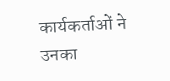कार्यकर्ताओं ने उनका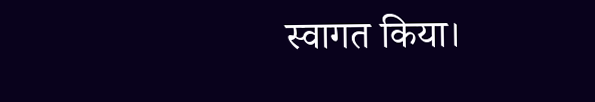स्वागत किया।